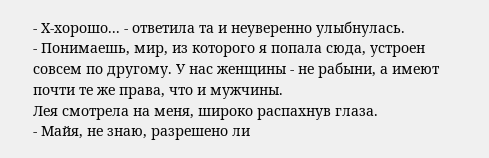- Х-хорошо... - ответила та и неуверенно улыбнулась.
- Понимаешь, мир, из которого я попала сюда, устроен совсем по другому. У нас женщины - не рабыни, а имеют почти те же права, что и мужчины.
Лея смотрела на меня, широко распахнув глаза.
- Майя, не знаю, разрешено ли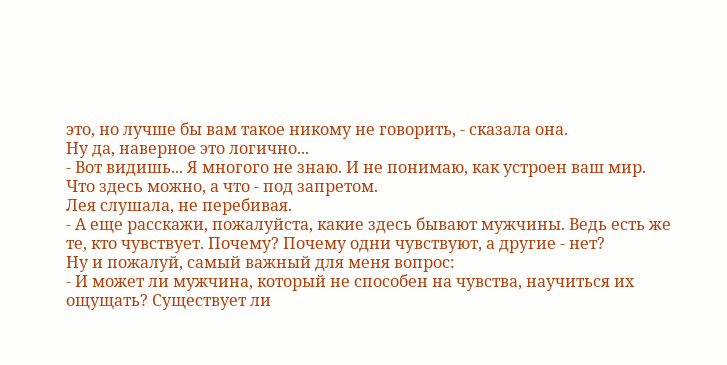это, но лучше бы вам такое никому не говорить, - сказала она.
Ну да, наверное это логично...
- Вот видишь... Я многого не знаю. И не понимаю, как устроен ваш мир. Что здесь можно, а что - под запретом.
Лея слушала, не перебивая.
- А еще расскажи, пожалуйста, какие здесь бывают мужчины. Ведь есть же те, кто чувствует. Почему? Почему одни чувствуют, а другие - нет?
Ну и пожалуй, самый важный для меня вопрос:
- И может ли мужчина, который не способен на чувства, научиться их ощущать? Существует ли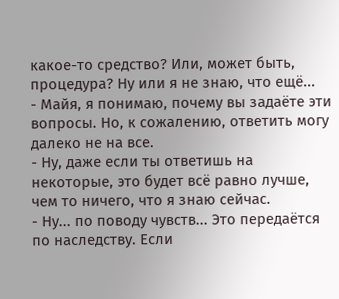какое-то средство? Или, может быть, процедура? Ну или я не знаю, что ещё...
- Майя, я понимаю, почему вы задаёте эти вопросы. Но, к сожалению, ответить могу далеко не на все.
- Ну, даже если ты ответишь на некоторые, это будет всё равно лучше, чем то ничего, что я знаю сейчас.
- Ну... по поводу чувств... Это передаётся по наследству. Если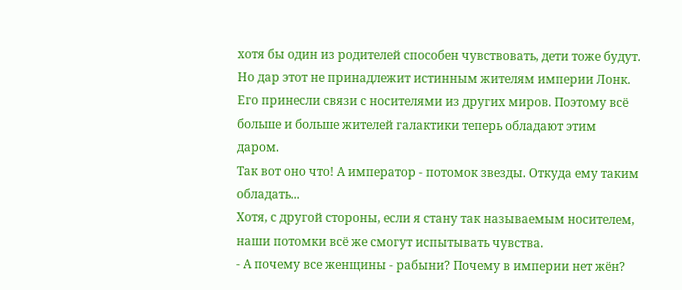хотя бы один из родителей способен чувствовать, дети тоже будут. Но дар этот не принадлежит истинным жителям империи Лонк. Его принесли связи с носителями из других миров. Поэтому всё больше и больше жителей галактики теперь обладают этим даром.
Так вот оно что! А император - потомок звезды. Откуда ему таким обладать...
Хотя, с другой стороны, если я стану так называемым носителем, наши потомки всё же смогут испытывать чувства.
- А почему все женщины - рабыни? Почему в империи нет жён?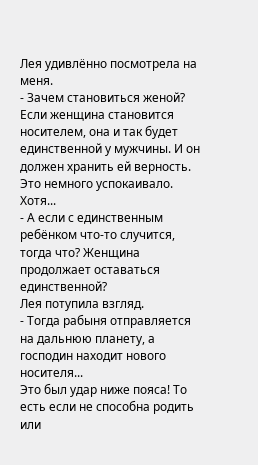Лея удивлённо посмотрела на меня.
- Зачем становиться женой? Если женщина становится носителем, она и так будет единственной у мужчины. И он должен хранить ей верность.
Это немного успокаивало. Хотя...
- А если с единственным ребёнком что-то случится, тогда что? Женщина продолжает оставаться единственной?
Лея потупила взгляд.
- Тогда рабыня отправляется на дальнюю планету, а господин находит нового носителя...
Это был удар ниже пояса! То есть если не способна родить или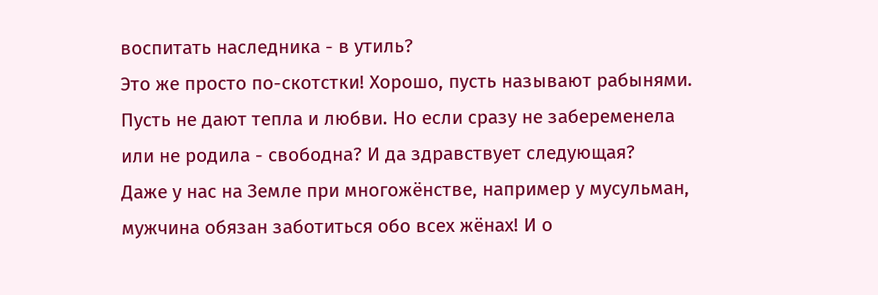воспитать наследника - в утиль?
Это же просто по-скотстки! Хорошо, пусть называют рабынями. Пусть не дают тепла и любви. Но если сразу не забеременела или не родила - свободна? И да здравствует следующая?
Даже у нас на Земле при многожёнстве, например у мусульман, мужчина обязан заботиться обо всех жёнах! И о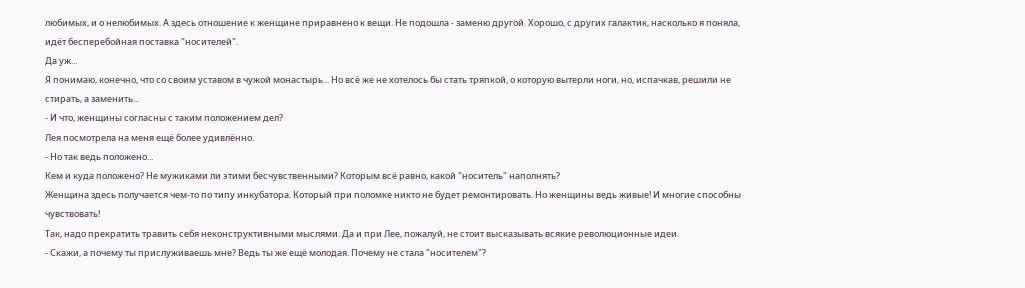любимых, и о нелюбимых. А здесь отношение к женщине приравнено к вещи. Не подошла - заменю другой. Хорошо, с других галактик, насколько я поняла, идёт бесперебойная поставка "носителей".
Да уж...
Я понимаю, конечно, что со своим уставом в чужой монастырь... Но всё же не хотелось бы стать тряпкой, о которую вытерли ноги, но, испачкав, решили не стирать, а заменить...
- И что, женщины согласны с таким положением дел?
Лея посмотрела на меня ещё более удивлённо.
- Но так ведь положено...
Кем и куда положено? Не мужиками ли этими бесчувственными? Которым всё равно, какой "носитель" наполнять?
Женщина здесь получается чем-то по типу инкубатора. Который при поломке никто не будет ремонтировать. Но женщины ведь живые! И многие способны чувствовать!
Так, надо прекратить травить себя неконструктивными мыслями. Да и при Лее, пожалуй, не стоит высказывать всякие революционные идеи.
- Скажи, а почему ты прислуживаешь мне? Ведь ты же ещё молодая. Почему не стала "носителем"?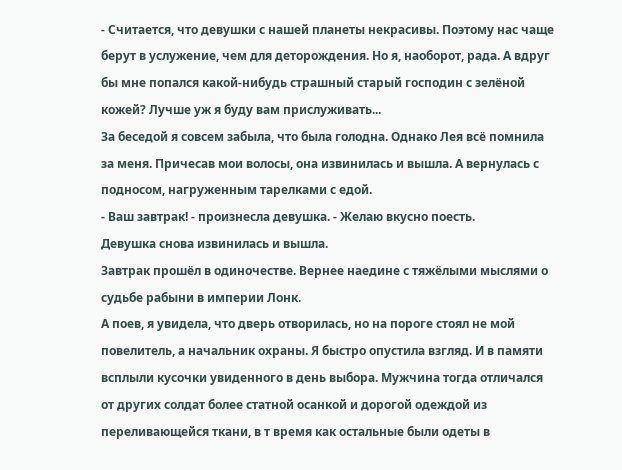- Считается, что девушки с нашей планеты некрасивы. Поэтому нас чаще берут в услужение, чем для деторождения. Но я, наоборот, рада. А вдруг бы мне попался какой-нибудь страшный старый господин с зелёной кожей? Лучше уж я буду вам прислуживать...
За беседой я совсем забыла, что была голодна. Однако Лея всё помнила за меня. Причесав мои волосы, она извинилась и вышла. А вернулась с подносом, нагруженным тарелками с едой.
- Ваш завтрак! - произнесла девушка. - Желаю вкусно поесть.
Девушка снова извинилась и вышла.
Завтрак прошёл в одиночестве. Вернее наедине с тяжёлыми мыслями о судьбе рабыни в империи Лонк.
А поев, я увидела, что дверь отворилась, но на пороге стоял не мой повелитель, а начальник охраны. Я быстро опустила взгляд. И в памяти всплыли кусочки увиденного в день выбора. Мужчина тогда отличался от других солдат более статной осанкой и дорогой одеждой из переливающейся ткани, в т время как остальные были одеты в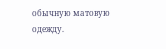обычную матовую одежду.